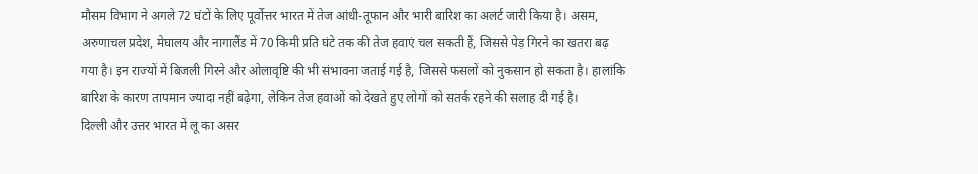मौसम विभाग ने अगले 72 घंटों के लिए पूर्वोत्तर भारत में तेज आंधी-तूफान और भारी बारिश का अलर्ट जारी किया है। असम, अरुणाचल प्रदेश, मेघालय और नागालैंड में 70 किमी प्रति घंटे तक की तेज हवाएं चल सकती हैं, जिससे पेड़ गिरने का खतरा बढ़ गया है। इन राज्यों में बिजली गिरने और ओलावृष्टि की भी संभावना जताई गई है, जिससे फसलों को नुकसान हो सकता है। हालांकि बारिश के कारण तापमान ज्यादा नहीं बढ़ेगा, लेकिन तेज हवाओं को देखते हुए लोगों को सतर्क रहने की सलाह दी गई है।
दिल्ली और उत्तर भारत में लू का असर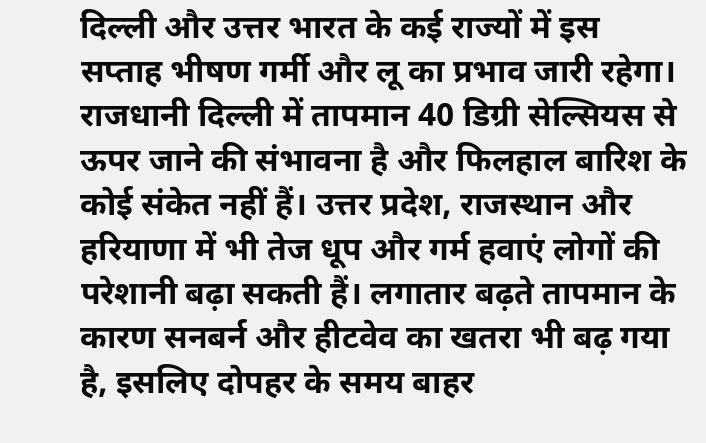दिल्ली और उत्तर भारत के कई राज्यों में इस सप्ताह भीषण गर्मी और लू का प्रभाव जारी रहेगा। राजधानी दिल्ली में तापमान 40 डिग्री सेल्सियस से ऊपर जाने की संभावना है और फिलहाल बारिश के कोई संकेत नहीं हैं। उत्तर प्रदेश, राजस्थान और हरियाणा में भी तेज धूप और गर्म हवाएं लोगों की परेशानी बढ़ा सकती हैं। लगातार बढ़ते तापमान के कारण सनबर्न और हीटवेव का खतरा भी बढ़ गया है, इसलिए दोपहर के समय बाहर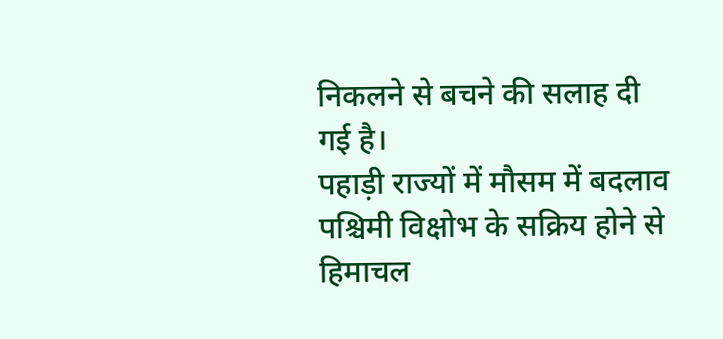निकलने से बचने की सलाह दी गई है।
पहाड़ी राज्यों में मौसम में बदलाव
पश्चिमी विक्षोभ के सक्रिय होने से हिमाचल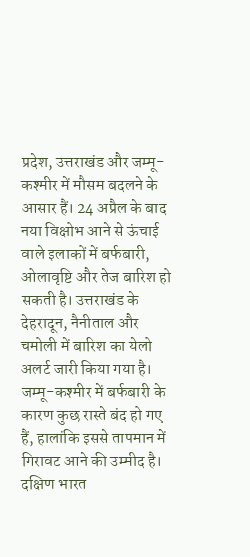प्रदेश, उत्तराखंड और जम्मू-कश्मीर में मौसम बदलने के आसार हैं। 24 अप्रैल के बाद नया विक्षोभ आने से ऊंचाई वाले इलाकों में बर्फबारी, ओलावृष्टि और तेज बारिश हो सकती है। उत्तराखंड के देहरादून, नैनीताल और चमोली में बारिश का येलो अलर्ट जारी किया गया है। जम्मू-कश्मीर में बर्फबारी के कारण कुछ रास्ते बंद हो गए हैं, हालांकि इससे तापमान में गिरावट आने की उम्मीद है।
दक्षिण भारत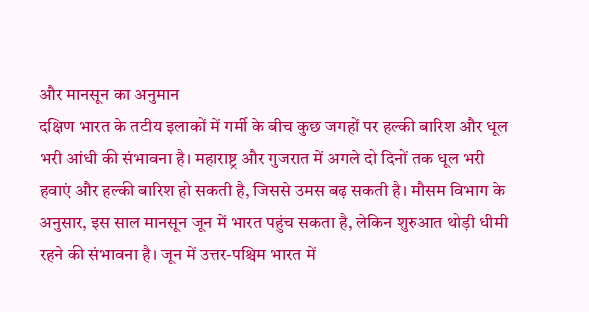और मानसून का अनुमान
दक्षिण भारत के तटीय इलाकों में गर्मी के बीच कुछ जगहों पर हल्की बारिश और धूल भरी आंधी की संभावना है। महाराष्ट्र और गुजरात में अगले दो दिनों तक धूल भरी हवाएं और हल्की बारिश हो सकती है, जिससे उमस बढ़ सकती है। मौसम विभाग के अनुसार, इस साल मानसून जून में भारत पहुंच सकता है, लेकिन शुरुआत थोड़ी धीमी रहने की संभावना है। जून में उत्तर-पश्चिम भारत में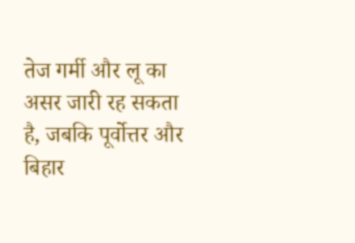तेज गर्मी और लू का असर जारी रह सकता है, जबकि पूर्वोत्तर और बिहार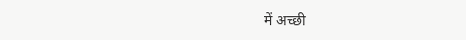में अच्छी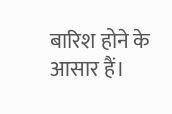बारिश होने के आसार हैं।